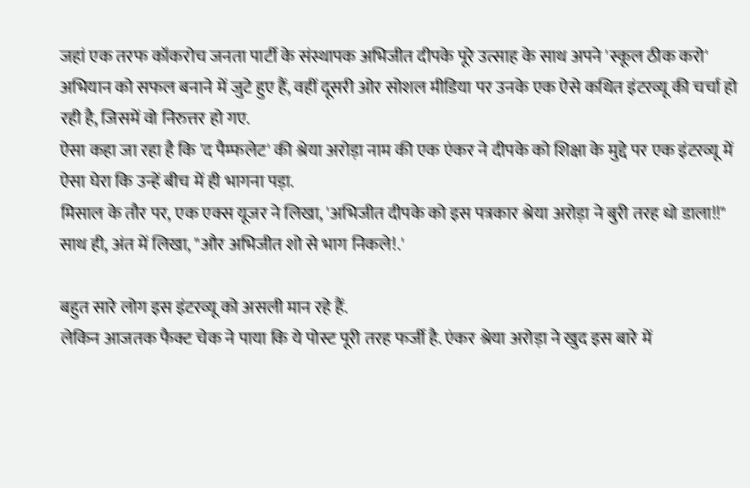जहां एक तरफ कॉकरोच जनता पार्टी के संस्थापक अभिजीत दीपके पूरे उत्साह के साथ अपने 'स्कूल ठीक करो' अभियान को सफल बनाने में जुटे हुए हैं, वहीं दूसरी ओर सोशल मीडिया पर उनके एक ऐसे कथित इंटरव्यू की चर्चा हो रही है, जिसमें वो निरुत्तर हो गए.
ऐसा कहा जा रहा है कि 'द पैम्फलेट' की श्रेया अरोड़ा नाम की एक एंकर ने दीपके को शिक्षा के मुद्दे पर एक इंटरव्यू में ऐसा घेरा कि उन्हें बीच में ही भागना पड़ा.
मिसाल के तौर पर, एक एक्स यूजर ने लिखा, 'अभिजीत दीपके को इस पत्रकार श्रेया अरोड़ा ने बुरी तरह धो डाला!!" साथ ही, अंत में लिखा, "और अभिजीत शो से भाग निकले!.'

बहुत सारे लोग इस इंटरव्यू को असली मान रहे हैं.
लेकिन आजतक फैक्ट चेक ने पाया कि ये पोस्ट पूरी तरह फर्जी है. एंकर श्रेया अरोड़ा ने खुद इस बारे में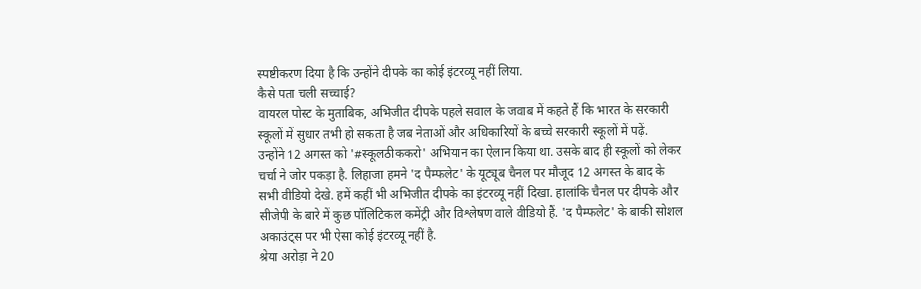स्पष्टीकरण दिया है कि उन्होंने दीपके का कोई इंटरव्यू नहीं लिया.
कैसे पता चली सच्चाई?
वायरल पोस्ट के मुताबिक, अभिजीत दीपके पहले सवाल के जवाब में कहते हैं कि भारत के सरकारी स्कूलों में सुधार तभी हो सकता है जब नेताओं और अधिकारियों के बच्चे सरकारी स्कूलों में पढ़ें.
उन्होंने 12 अगस्त को '#स्कूलठीककरो' अभियान का ऐलान किया था. उसके बाद ही स्कूलों को लेकर चर्चा ने जोर पकड़ा है. लिहाजा हमने 'द पैम्फलेट' के यूट्यूब चैनल पर मौजूद 12 अगस्त के बाद के सभी वीडियो देखे. हमें कहीं भी अभिजीत दीपके का इंटरव्यू नहीं दिखा. हालांकि चैनल पर दीपके और सीजेपी के बारे में कुछ पॉलिटिकल कमेंट्री और विश्लेषण वाले वीडियो हैं. 'द पैम्फलेट' के बाकी सोशल अकाउंट्स पर भी ऐसा कोई इंटरव्यू नहीं है.
श्रेया अरोड़ा ने 20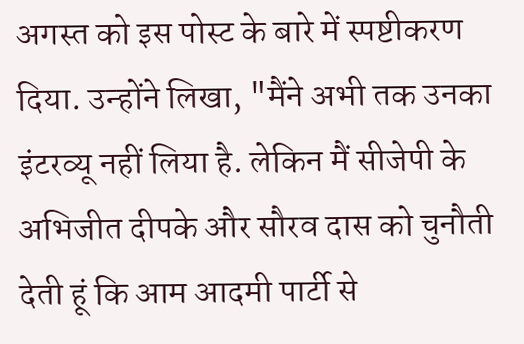अगस्त को इस पोस्ट के बारे में स्पष्टीकरण दिया. उन्होंने लिखा, "मैंने अभी तक उनका इंटरव्यू नहीं लिया है. लेकिन मैं सीजेपी के अभिजीत दीपके और सौरव दास को चुनौती देती हूं कि आम आदमी पार्टी से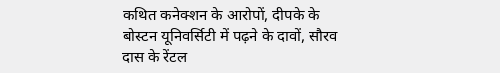कथित कनेक्शन के आरोपों, दीपके के बोस्टन यूनिवर्सिटी में पढ़ने के दावों, सौरव दास के रेंटल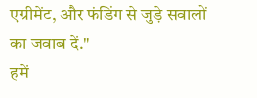एग्रीमेंट, और फंडिंग से जुड़े सवालों का जवाब दें."
हमें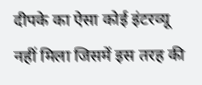दीपके का ऐसा कोई इंटरव्यू नहीं मिला जिसमें इस तरह की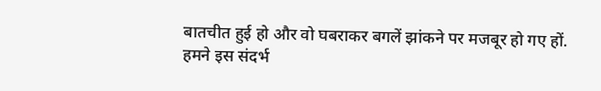बातचीत हुई हो और वो घबराकर बगलें झांकने पर मजबूर हो गए हों.
हमने इस संदर्भ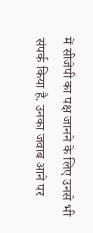में सीजेपी का पक्ष जानने के लिए उनसे भी संपर्क किया है. उनका जवाब आने पर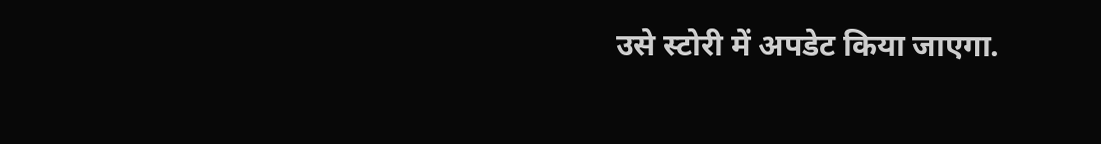उसे स्टोरी में अपडेट किया जाएगा.